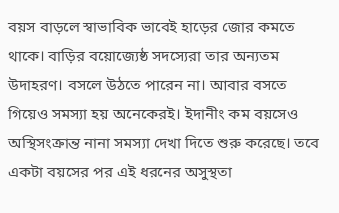বয়স বাড়লে স্বাভাবিক ভাবেই হাড়ের জোর কমতে থাকে। বাড়ির বয়োজ্যেষ্ঠ সদস্যেরা তার অন্যতম উদাহরণ। বসলে উঠতে পারেন না। আবার বসতে গিয়েও সমস্যা হয় অনেকেরই। ইদানীং কম বয়সেও অস্থিসংক্রান্ত নানা সমস্যা দেখা দিতে শুরু করেছে। তবে একটা বয়সের পর এই ধরনের অসুস্থতা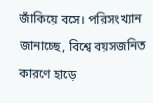জাঁকিয়ে বসে। পরিসংখ্যান জানাচ্ছে, বিশ্বে বয়সজনিত কারণে হাড়ে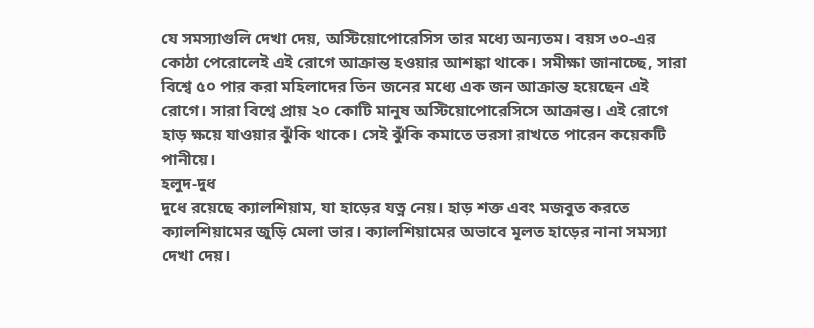যে সমস্যাগুলি দেখা দেয়, অস্টিয়োপোরেসিস তার মধ্যে অন্যতম। বয়স ৩০-এর কোঠা পেরোলেই এই রোগে আক্রান্ত হওয়ার আশঙ্কা থাকে। সমীক্ষা জানাচ্ছে, সারা বিশ্বে ৫০ পার করা মহিলাদের তিন জনের মধ্যে এক জন আক্রান্ত হয়েছেন এই রোগে। সারা বিশ্বে প্রায় ২০ কোটি মানুষ অস্টিয়োপোরেসিসে আক্রান্ত। এই রোগে হাড় ক্ষয়ে যাওয়ার ঝুঁকি থাকে। সেই ঝুঁকি কমাতে ভরসা রাখতে পারেন কয়েকটি পানীয়ে।
হলুদ-দুধ
দুধে রয়েছে ক্যালশিয়াম, যা হাড়ের যত্ন নেয়। হাড় শক্ত এবং মজবুত করতে ক্যালশিয়ামের জুড়ি মেলা ভার। ক্যালশিয়ামের অভাবে মূলত হাড়ের নানা সমস্যা দেখা দেয়।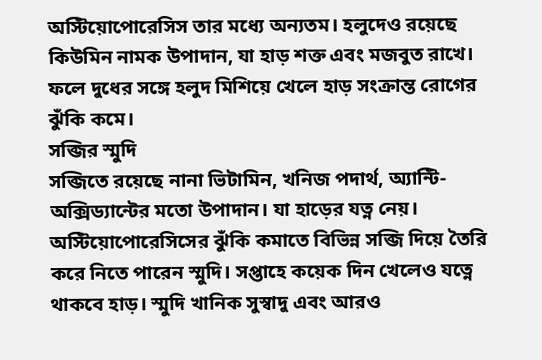অস্টিয়োপোরেসিস তার মধ্যে অন্যতম। হলুদেও রয়েছে কিউমিন নামক উপাদান, যা হাড় শক্ত এবং মজবুত রাখে। ফলে দুধের সঙ্গে হলুদ মিশিয়ে খেলে হাড় সংক্রান্ত রোগের ঝুঁকি কমে।
সব্জির স্মুদি
সব্জিতে রয়েছে নানা ভিটামিন, খনিজ পদার্থ, অ্যান্টি-অক্সিড্যান্টের মতো উপাদান। যা হাড়ের যত্ন নেয়। অস্টিয়োপোরেসিসের ঝুঁকি কমাতে বিভিন্ন সব্জি দিয়ে তৈরি করে নিতে পারেন স্মুদি। সপ্তাহে কয়েক দিন খেলেও যত্নে থাকবে হাড়। স্মুদি খানিক সুস্বাদু এবং আরও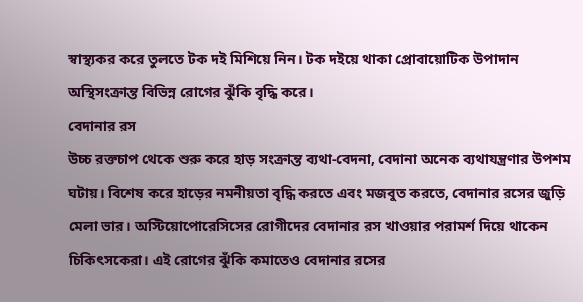স্বাস্থ্যকর করে তুলতে টক দই মিশিয়ে নিন। টক দইয়ে থাকা প্রোবায়োটিক উপাদান অস্থিসংক্রান্ত বিভিন্ন রোগের ঝুঁকি বৃদ্ধি করে।
বেদানার রস
উচ্চ রক্তচাপ থেকে শুরু করে হাড় সংক্রান্ত ব্যথা-বেদনা, বেদানা অনেক ব্যথাযন্ত্রণার উপশম ঘটায়। বিশেষ করে হাড়ের নমনীয়তা বৃদ্ধি করতে এবং মজবুত করতে, বেদানার রসের জুড়ি মেলা ভার। অস্টিয়োপোরেসিসের রোগীদের বেদানার রস খাওয়ার পরামর্শ দিয়ে থাকেন চিকিৎসকেরা। এই রোগের ঝুঁকি কমাতেও বেদানার রসের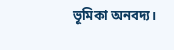ভূমিকা অনবদ্য।